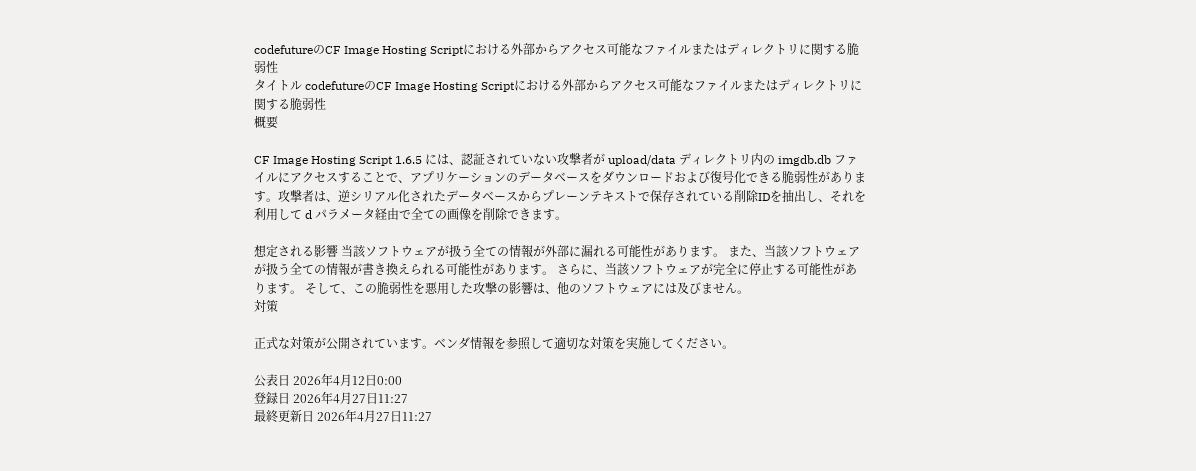codefutureのCF Image Hosting Scriptにおける外部からアクセス可能なファイルまたはディレクトリに関する脆弱性
タイトル codefutureのCF Image Hosting Scriptにおける外部からアクセス可能なファイルまたはディレクトリに関する脆弱性
概要

CF Image Hosting Script 1.6.5 には、認証されていない攻撃者が upload/data ディレクトリ内の imgdb.db ファイルにアクセスすることで、アプリケーションのデータベースをダウンロードおよび復号化できる脆弱性があります。攻撃者は、逆シリアル化されたデータベースからプレーンテキストで保存されている削除IDを抽出し、それを利用して d パラメータ経由で全ての画像を削除できます。

想定される影響 当該ソフトウェアが扱う全ての情報が外部に漏れる可能性があります。 また、当該ソフトウェアが扱う全ての情報が書き換えられる可能性があります。 さらに、当該ソフトウェアが完全に停止する可能性があります。 そして、この脆弱性を悪用した攻撃の影響は、他のソフトウェアには及びません。
対策

正式な対策が公開されています。ベンダ情報を参照して適切な対策を実施してください。

公表日 2026年4月12日0:00
登録日 2026年4月27日11:27
最終更新日 2026年4月27日11:27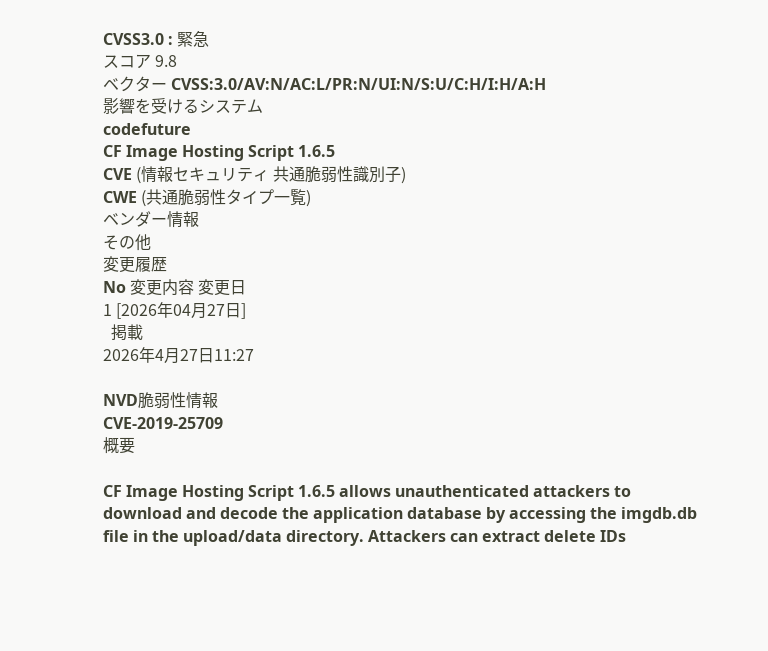CVSS3.0 : 緊急
スコア 9.8
ベクター CVSS:3.0/AV:N/AC:L/PR:N/UI:N/S:U/C:H/I:H/A:H
影響を受けるシステム
codefuture
CF Image Hosting Script 1.6.5
CVE (情報セキュリティ 共通脆弱性識別子)
CWE (共通脆弱性タイプ一覧)
ベンダー情報
その他
変更履歴
No 変更内容 変更日
1 [2026年04月27日]
  掲載
2026年4月27日11:27

NVD脆弱性情報
CVE-2019-25709
概要

CF Image Hosting Script 1.6.5 allows unauthenticated attackers to download and decode the application database by accessing the imgdb.db file in the upload/data directory. Attackers can extract delete IDs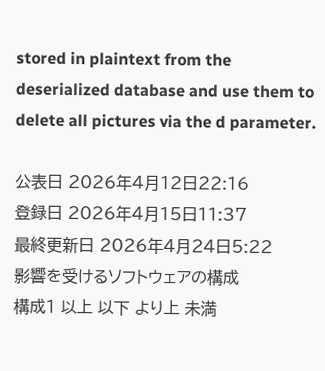stored in plaintext from the deserialized database and use them to delete all pictures via the d parameter.

公表日 2026年4月12日22:16
登録日 2026年4月15日11:37
最終更新日 2026年4月24日5:22
影響を受けるソフトウェアの構成
構成1 以上 以下 より上 未満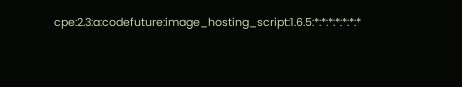cpe:2.3:a:codefuture:image_hosting_script:1.6.5:*:*:*:*:*:*:*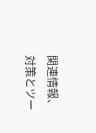関連情報、対策とツー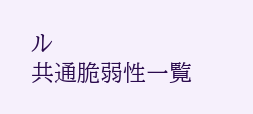ル
共通脆弱性一覧